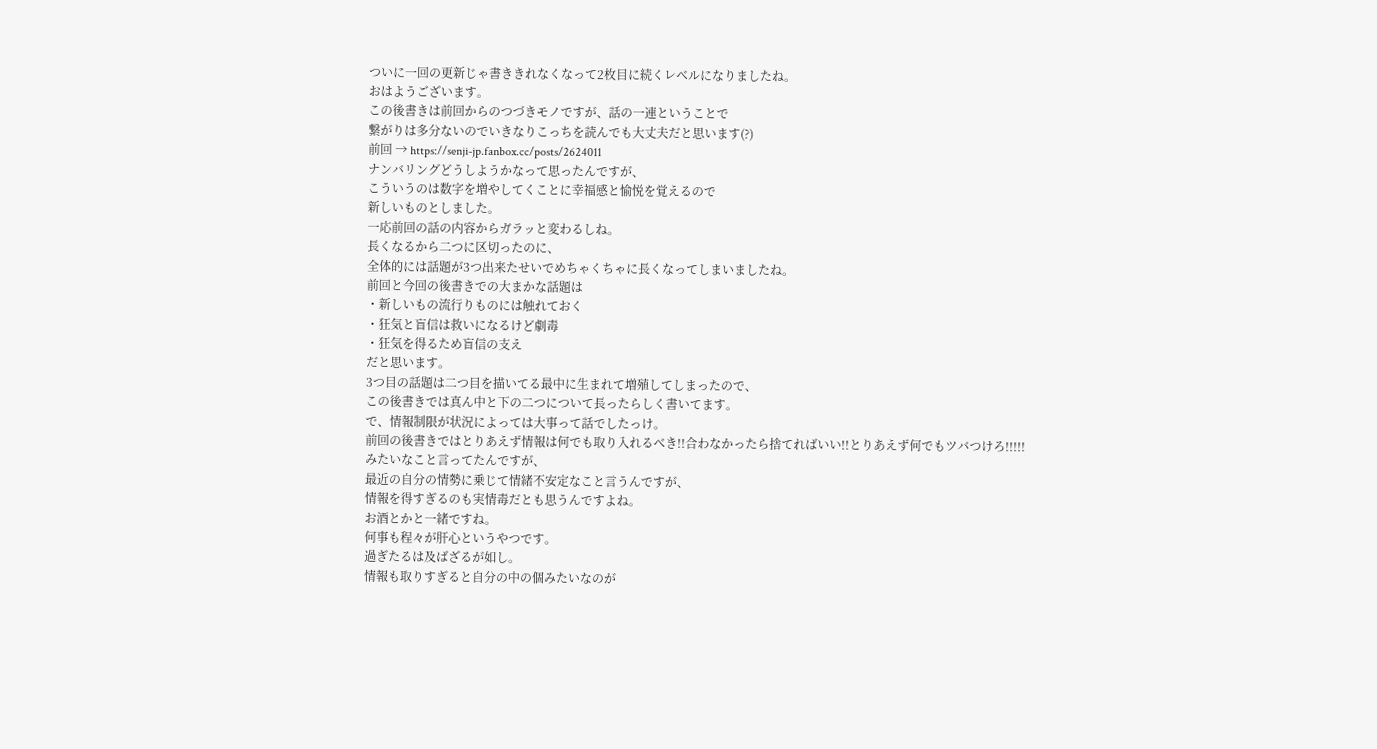ついに一回の更新じゃ書ききれなくなって2枚目に続くレベルになりましたね。
おはようございます。
この後書きは前回からのつづきモノですが、話の一連ということで
繋がりは多分ないのでいきなりこっちを読んでも大丈夫だと思います(?)
前回 → https://senji-jp.fanbox.cc/posts/2624011
ナンバリングどうしようかなって思ったんですが、
こういうのは数字を増やしてくことに幸福感と愉悦を覚えるので
新しいものとしました。
一応前回の話の内容からガラッと変わるしね。
長くなるから二つに区切ったのに、
全体的には話題が3つ出来たせいでめちゃくちゃに長くなってしまいましたね。
前回と今回の後書きでの大まかな話題は
・新しいもの流行りものには触れておく
・狂気と盲信は救いになるけど劇毒
・狂気を得るため盲信の支え
だと思います。
3つ目の話題は二つ目を描いてる最中に生まれて増殖してしまったので、
この後書きでは真ん中と下の二つについて長ったらしく書いてます。
で、情報制限が状況によっては大事って話でしたっけ。
前回の後書きではとりあえず情報は何でも取り入れるべき!!合わなかったら捨てればいい!!とりあえず何でもツバつけろ!!!!!
みたいなこと言ってたんですが、
最近の自分の情勢に乗じて情緒不安定なこと言うんですが、
情報を得すぎるのも実情毒だとも思うんですよね。
お酒とかと一緒ですね。
何事も程々が肝心というやつです。
過ぎたるは及ばざるが如し。
情報も取りすぎると自分の中の個みたいなのが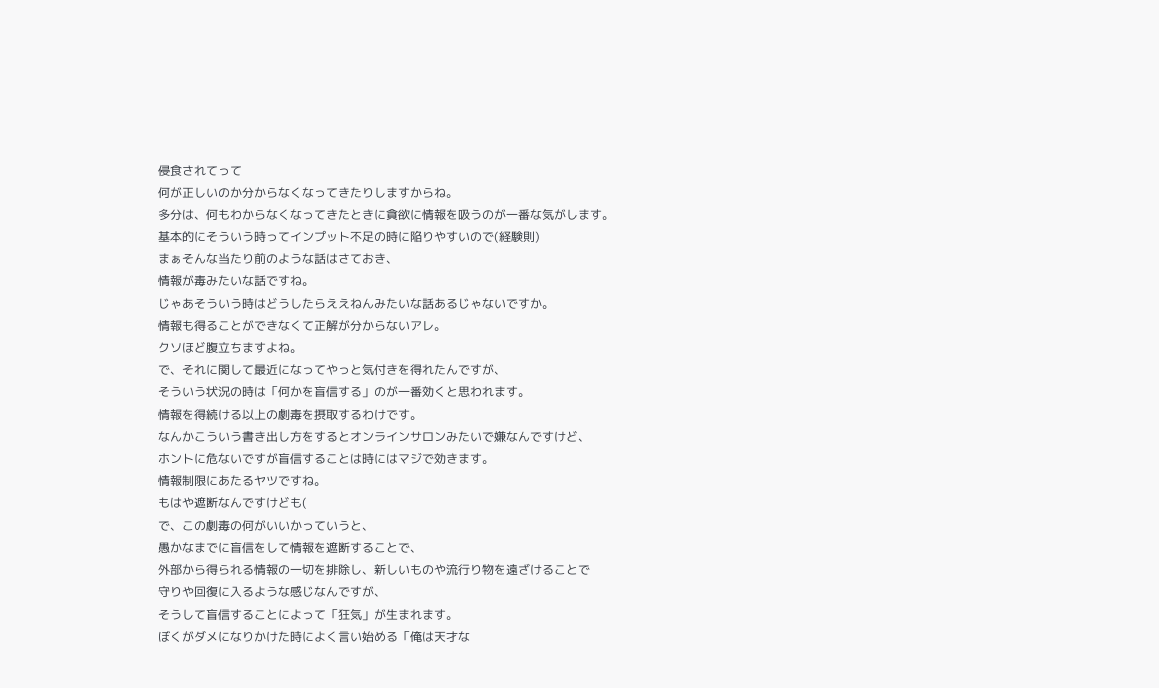侵食されてって
何が正しいのか分からなくなってきたりしますからね。
多分は、何もわからなくなってきたときに貪欲に情報を吸うのが一番な気がします。
基本的にそういう時ってインプット不足の時に陥りやすいので(経験則)
まぁそんな当たり前のような話はさておき、
情報が毒みたいな話ですね。
じゃあそういう時はどうしたらええねんみたいな話あるじゃないですか。
情報も得ることができなくて正解が分からないアレ。
クソほど腹立ちますよね。
で、それに関して最近になってやっと気付きを得れたんですが、
そういう状況の時は「何かを盲信する」のが一番効くと思われます。
情報を得続ける以上の劇毒を摂取するわけです。
なんかこういう書き出し方をするとオンラインサロンみたいで嫌なんですけど、
ホントに危ないですが盲信することは時にはマジで効きます。
情報制限にあたるヤツですね。
もはや遮断なんですけども(
で、この劇毒の何がいいかっていうと、
愚かなまでに盲信をして情報を遮断することで、
外部から得られる情報の一切を排除し、新しいものや流行り物を遠ざけることで
守りや回復に入るような感じなんですが、
そうして盲信することによって「狂気」が生まれます。
ぼくがダメになりかけた時によく言い始める「俺は天才な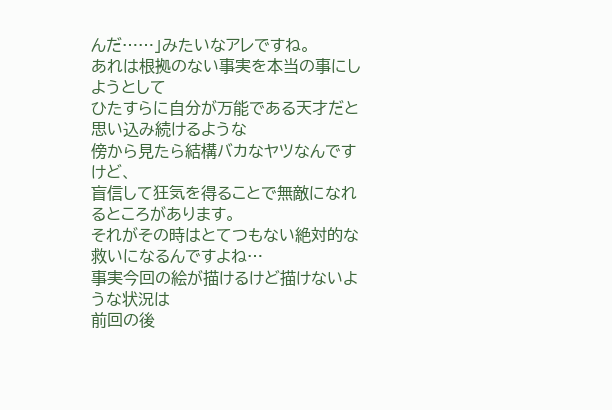んだ……」みたいなアレですね。
あれは根拠のない事実を本当の事にしようとして
ひたすらに自分が万能である天才だと思い込み続けるような
傍から見たら結構バカなヤツなんですけど、
盲信して狂気を得ることで無敵になれるところがあります。
それがその時はとてつもない絶対的な救いになるんですよね…
事実今回の絵が描けるけど描けないような状況は
前回の後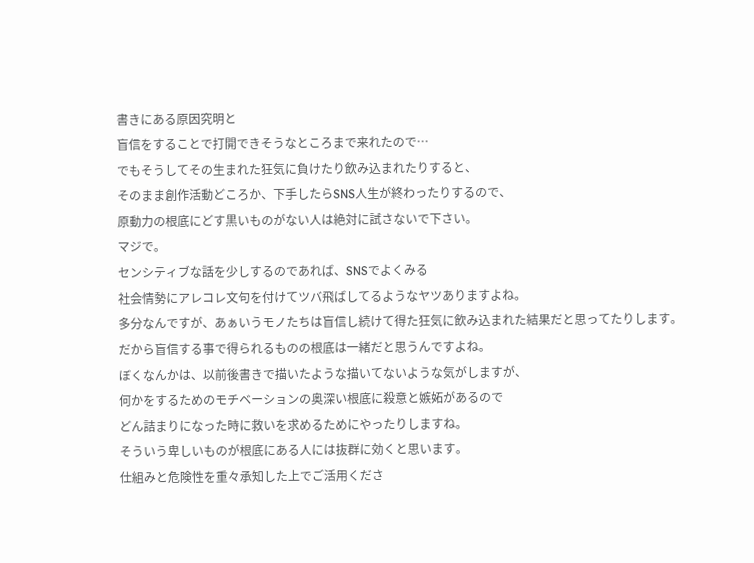書きにある原因究明と
盲信をすることで打開できそうなところまで来れたので…
でもそうしてその生まれた狂気に負けたり飲み込まれたりすると、
そのまま創作活動どころか、下手したらSNS人生が終わったりするので、
原動力の根底にどす黒いものがない人は絶対に試さないで下さい。
マジで。
センシティブな話を少しするのであれば、SNSでよくみる
社会情勢にアレコレ文句を付けてツバ飛ばしてるようなヤツありますよね。
多分なんですが、あぁいうモノたちは盲信し続けて得た狂気に飲み込まれた結果だと思ってたりします。
だから盲信する事で得られるものの根底は一緒だと思うんですよね。
ぼくなんかは、以前後書きで描いたような描いてないような気がしますが、
何かをするためのモチベーションの奥深い根底に殺意と嫉妬があるので
どん詰まりになった時に救いを求めるためにやったりしますね。
そういう卑しいものが根底にある人には抜群に効くと思います。
仕組みと危険性を重々承知した上でご活用くださ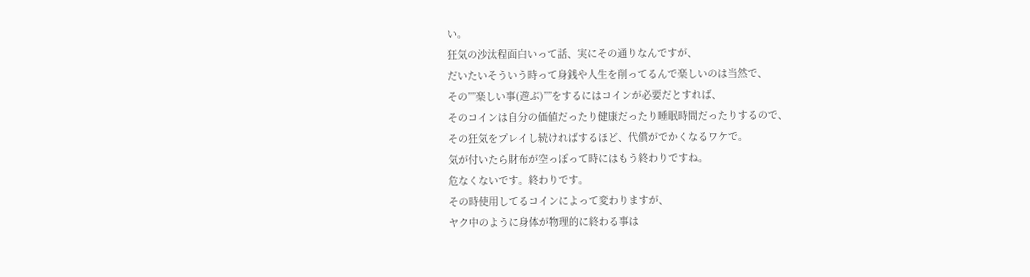い。
狂気の沙汰程面白いって話、実にその通りなんですが、
だいたいそういう時って身銭や人生を削ってるんで楽しいのは当然で、
その””楽しい事(遊ぶ)””をするにはコインが必要だとすれば、
そのコインは自分の価値だったり健康だったり睡眠時間だったりするので、
その狂気をプレイし続ければするほど、代償がでかくなるワケで。
気が付いたら財布が空っぽって時にはもう終わりですね。
危なくないです。終わりです。
その時使用してるコインによって変わりますが、
ヤク中のように身体が物理的に終わる事は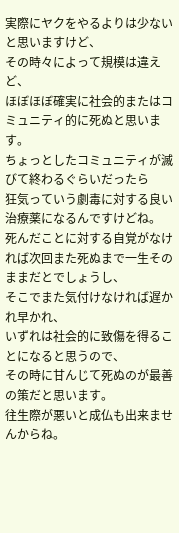実際にヤクをやるよりは少ないと思いますけど、
その時々によって規模は違えど、
ほぼほぼ確実に社会的またはコミュニティ的に死ぬと思います。
ちょっとしたコミュニティが滅びて終わるぐらいだったら
狂気っていう劇毒に対する良い治療薬になるんですけどね。
死んだことに対する自覚がなければ次回また死ぬまで一生そのままだとでしょうし、
そこでまた気付けなければ遅かれ早かれ、
いずれは社会的に致傷を得ることになると思うので、
その時に甘んじて死ぬのが最善の策だと思います。
往生際が悪いと成仏も出来ませんからね。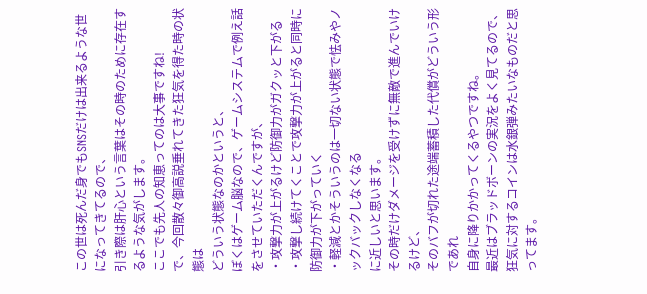この世は死んだ身でもSNSだけは出来るような世になってきてるので、
引き際は肝心という言葉はその時のために存在するような気がします。
ここでも先人の知恵ってのは大事ですね!
で、今回散々御高説垂れてきた狂気を得た時の状態は
どういう状態なのかというと、
ぼくはゲーム脳なので、ゲームシステムで例え話をさせていただくんですが、
・攻撃力が上がるけど防御力がガクッと下がる
・攻撃し続けてくことで攻撃力が上がると同時に防御力が下がっていく
・軽減とかそういうのは一切ない状態で怯みやノックバックしなくなる
に近しいと思います。
その時だけダメージを受けずに無敵で進んでいけるけど、
そのバフが切れた途端蓄積した代償がどういう形であれ
自身に降りかかってくるやつですね。
最近はブラッドボーンの実況をよく見てるので、
狂気に対するコインは水銀弾みたいなものだと思ってます。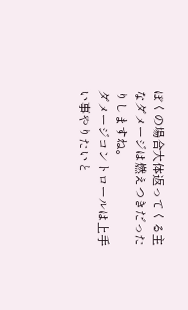ぼくの場合大体返ってくる主なダメージは燃えつきだったりしますね。
ダメージコントロールは上手い事やりたいと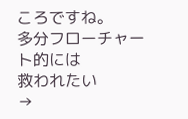ころですね。
多分フローチャート的には
救われたい
→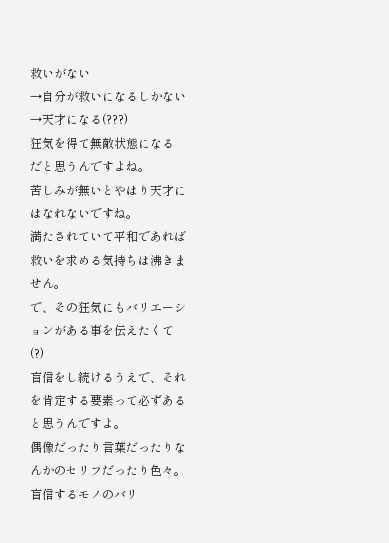救いがない
→自分が救いになるしかない
→天才になる(???)
狂気を得て無敵状態になる
だと思うんですよね。
苦しみが無いとやはり天才にはなれないですね。
満たされていて平和であれば救いを求める気持ちは沸きません。
で、その狂気にもバリエーションがある事を伝えたくて(?)
盲信をし続けるうえで、それを肯定する要素って必ずあると思うんですよ。
偶像だったり言葉だったりなんかのセリフだったり色々。
盲信するモノのバリ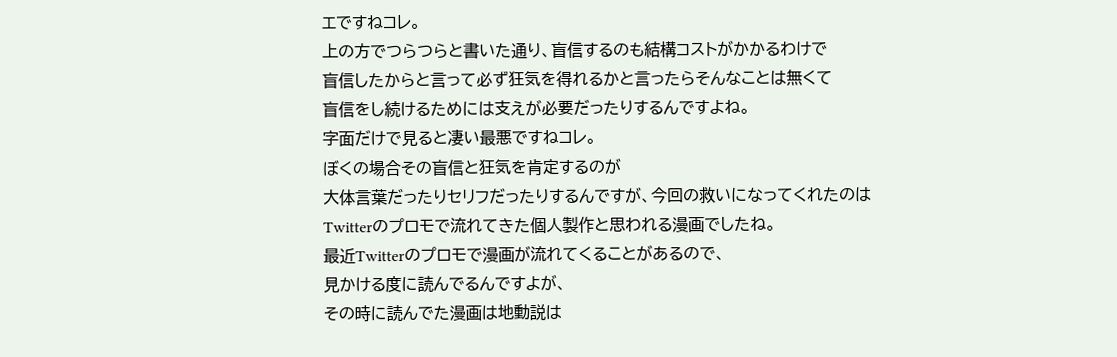エですねコレ。
上の方でつらつらと書いた通り、盲信するのも結構コストがかかるわけで
盲信したからと言って必ず狂気を得れるかと言ったらそんなことは無くて
盲信をし続けるためには支えが必要だったりするんですよね。
字面だけで見ると凄い最悪ですねコレ。
ぼくの場合その盲信と狂気を肯定するのが
大体言葉だったりセリフだったりするんですが、今回の救いになってくれたのは
Twitterのプロモで流れてきた個人製作と思われる漫画でしたね。
最近Twitterのプロモで漫画が流れてくることがあるので、
見かける度に読んでるんですよが、
その時に読んでた漫画は地動説は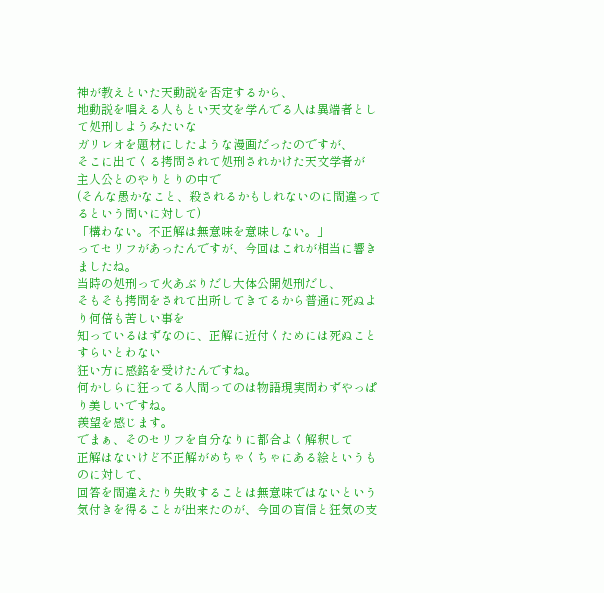神が教えといた天動説を否定するから、
地動説を唱える人もとい天文を学んでる人は異端者として処刑しようみたいな
ガリレオを題材にしたような漫画だったのですが、
そこに出てくる拷問されて処刑されかけた天文学者が
主人公とのやりとりの中で
(そんな愚かなこと、殺されるかもしれないのに間違ってるという問いに対して)
「構わない。不正解は無意味を意味しない。」
ってセリフがあったんですが、今回はこれが相当に響きましたね。
当時の処刑って火あぶりだし大体公開処刑だし、
そもそも拷問をされて出所してきてるから普通に死ぬより何倍も苦しい事を
知っているはずなのに、正解に近付くためには死ぬことすらいとわない
狂い方に感銘を受けたんですね。
何かしらに狂ってる人間ってのは物語現実問わずやっぱり美しいですね。
羨望を感じます。
でまぁ、そのセリフを自分なりに都合よく解釈して
正解はないけど不正解がめちゃくちゃにある絵というものに対して、
回答を間違えたり失敗することは無意味ではないという
気付きを得ることが出来たのが、今回の盲信と狂気の支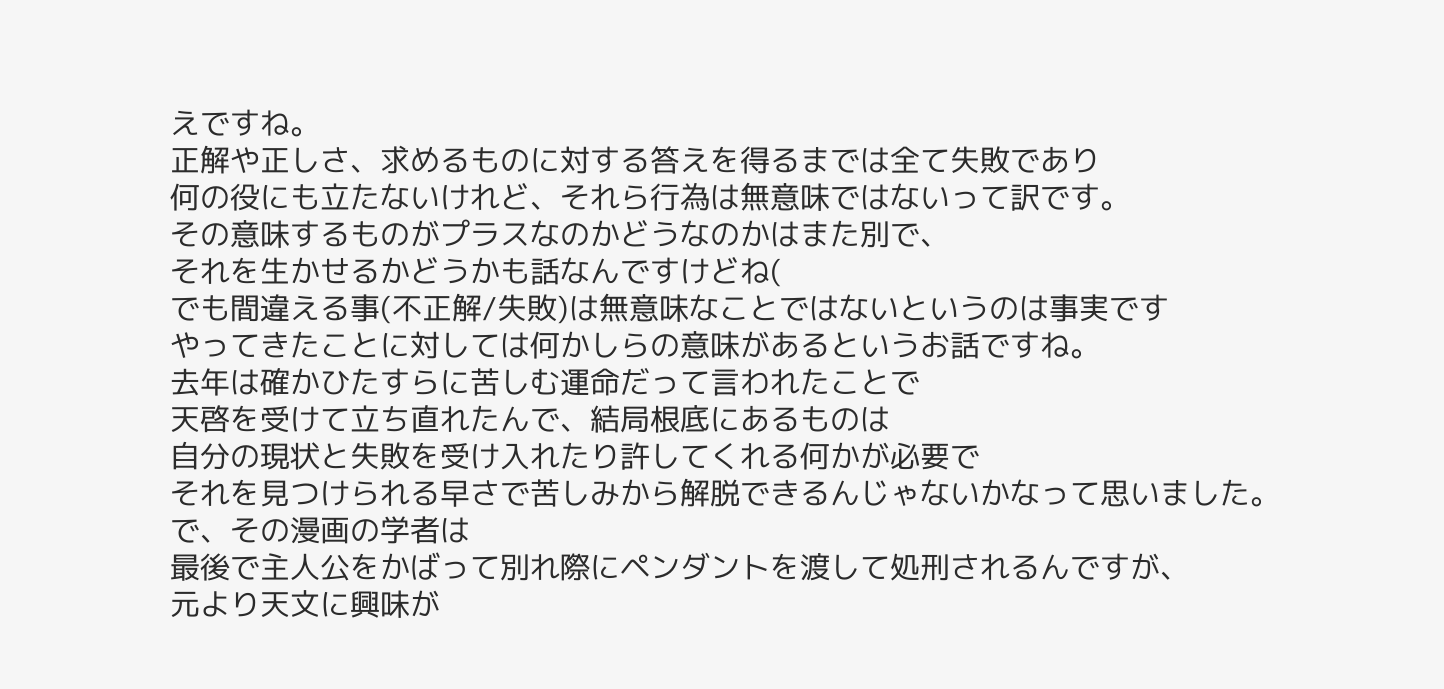えですね。
正解や正しさ、求めるものに対する答えを得るまでは全て失敗であり
何の役にも立たないけれど、それら行為は無意味ではないって訳です。
その意味するものがプラスなのかどうなのかはまた別で、
それを生かせるかどうかも話なんですけどね(
でも間違える事(不正解/失敗)は無意味なことではないというのは事実です
やってきたことに対しては何かしらの意味があるというお話ですね。
去年は確かひたすらに苦しむ運命だって言われたことで
天啓を受けて立ち直れたんで、結局根底にあるものは
自分の現状と失敗を受け入れたり許してくれる何かが必要で
それを見つけられる早さで苦しみから解脱できるんじゃないかなって思いました。
で、その漫画の学者は
最後で主人公をかばって別れ際にペンダントを渡して処刑されるんですが、
元より天文に興味が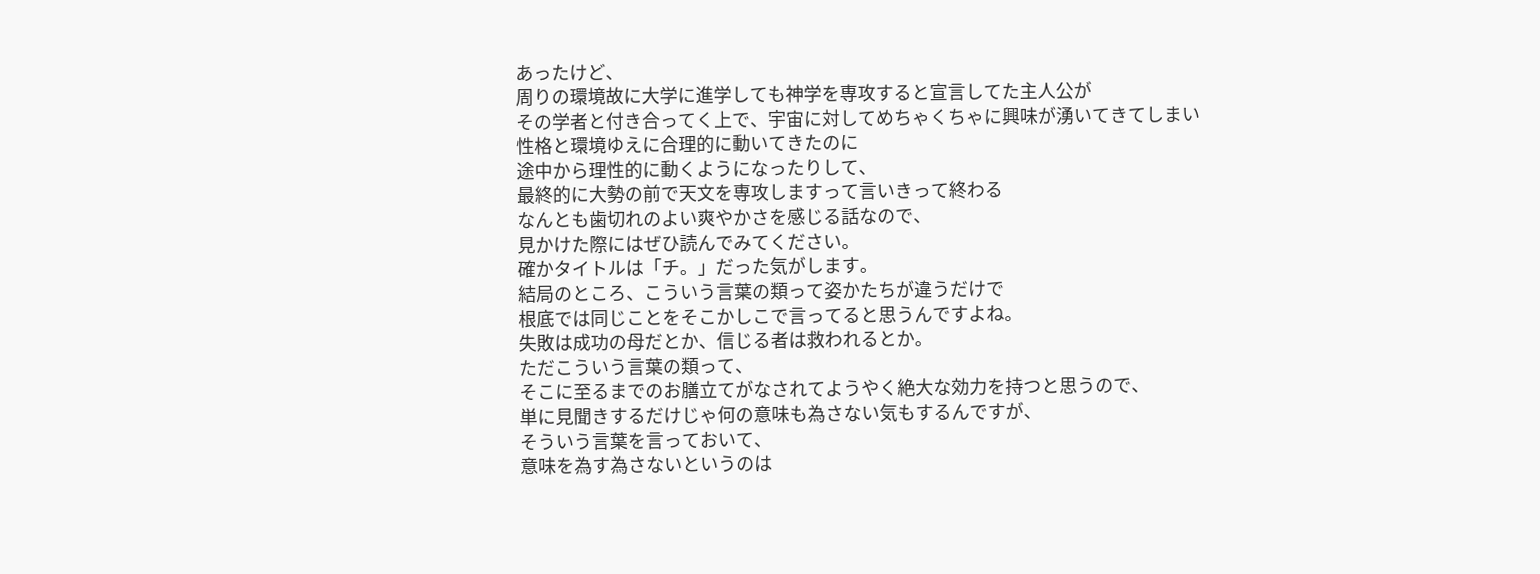あったけど、
周りの環境故に大学に進学しても神学を専攻すると宣言してた主人公が
その学者と付き合ってく上で、宇宙に対してめちゃくちゃに興味が湧いてきてしまい
性格と環境ゆえに合理的に動いてきたのに
途中から理性的に動くようになったりして、
最終的に大勢の前で天文を専攻しますって言いきって終わる
なんとも歯切れのよい爽やかさを感じる話なので、
見かけた際にはぜひ読んでみてください。
確かタイトルは「チ。」だった気がします。
結局のところ、こういう言葉の類って姿かたちが違うだけで
根底では同じことをそこかしこで言ってると思うんですよね。
失敗は成功の母だとか、信じる者は救われるとか。
ただこういう言葉の類って、
そこに至るまでのお膳立てがなされてようやく絶大な効力を持つと思うので、
単に見聞きするだけじゃ何の意味も為さない気もするんですが、
そういう言葉を言っておいて、
意味を為す為さないというのは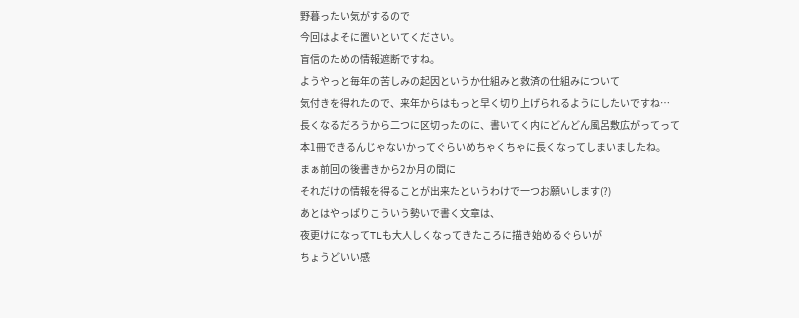野暮ったい気がするので
今回はよそに置いといてください。
盲信のための情報遮断ですね。
ようやっと毎年の苦しみの起因というか仕組みと救済の仕組みについて
気付きを得れたので、来年からはもっと早く切り上げられるようにしたいですね…
長くなるだろうから二つに区切ったのに、書いてく内にどんどん風呂敷広がってって
本1冊できるんじゃないかってぐらいめちゃくちゃに長くなってしまいましたね。
まぁ前回の後書きから2か月の間に
それだけの情報を得ることが出来たというわけで一つお願いします(?)
あとはやっぱりこういう勢いで書く文章は、
夜更けになってTLも大人しくなってきたころに描き始めるぐらいが
ちょうどいい感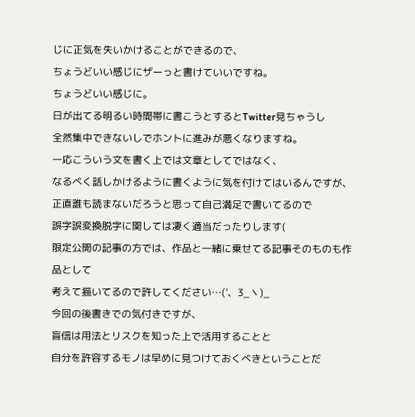じに正気を失いかけることができるので、
ちょうどいい感じにザーっと書けていいですね。
ちょうどいい感じに。
日が出てる明るい時間帯に書こうとするとTwitter見ちゃうし
全然集中できないしでホントに進みが悪くなりますね。
一応こういう文を書く上では文章としてではなく、
なるべく話しかけるように書くように気を付けてはいるんですが、
正直誰も読まないだろうと思って自己満足で書いてるので
誤字誤変換脱字に関しては凄く適当だったりします(
限定公開の記事の方では、作品と一緒に乗せてる記事そのものも作品として
考えて描いてるので許してください…('、3_ヽ)_
今回の後書きでの気付きですが、
盲信は用法とリスクを知った上で活用することと
自分を許容するモノは早めに見つけておくべきということだ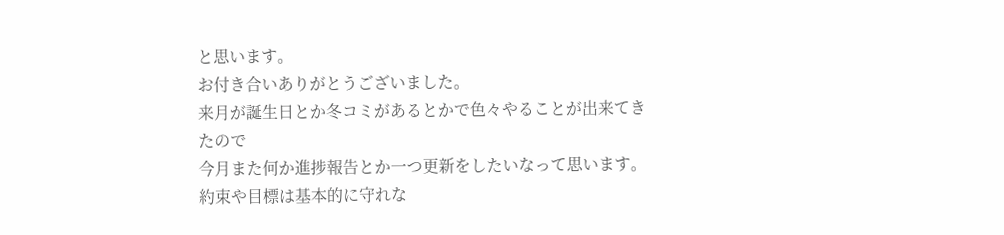と思います。
お付き合いありがとうございました。
来月が誕生日とか冬コミがあるとかで色々やることが出来てきたので
今月また何か進捗報告とか一つ更新をしたいなって思います。
約束や目標は基本的に守れな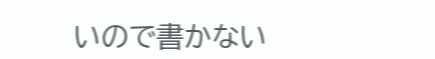いので書かない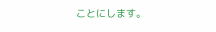ことにします。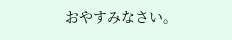おやすみなさい。